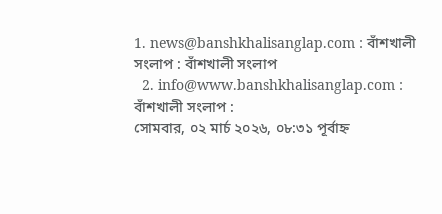1. news@banshkhalisanglap.com : বাঁশখালী সংলাপ : বাঁশখালী সংলাপ
  2. info@www.banshkhalisanglap.com : বাঁশখালী সংলাপ :
সোমবার, ০২ মার্চ ২০২৬, ০৮:৩১ পূর্বাহ্ন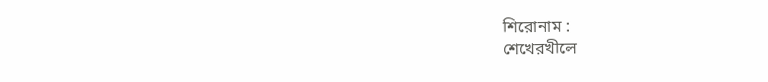শিরোনাম :
শেখেরখীলে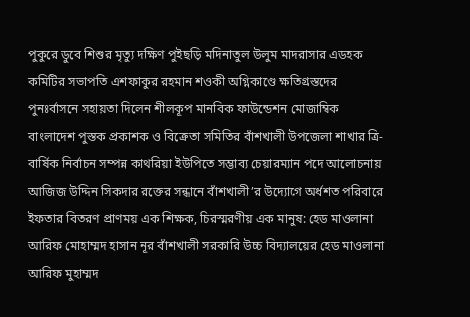পুকুরে ডুবে শিশুর মৃত্যু দক্ষিণ পুইছড়ি মদিনাতুল উলুম মাদরাসার এডহক কমিটির সভাপতি এশফাকুর রহমান শওকী অগ্নিকাণ্ডে ক্ষতিগ্রস্তদের পুনঃর্বাসনে সহায়তা দিলেন শীলকূপ মানবিক ফাউন্ডেশন মোজাম্বিক বাংলাদেশ পুস্তক প্রকাশক ও বিক্রেতা সমিতির বাঁশখালী উপজেলা শাখার ত্রি-বার্ষিক নির্বাচন সম্পন্ন কাথরিয়া ইউপিতে সম্ভাব্য চেয়ারম্যান পদে আলোচনায় আজিজ উদ্দিন সিকদার রক্তের সন্ধানে বাঁশখালী’র উদ্যোগে অর্ধশত পরিবারে ইফতার বিতরণ প্রাণময় এক শিক্ষক, চিরস্মরণীয় এক মানুষ: হেড মাওলানা আরিফ মোহাম্মদ হাসান নূর বাঁশখালী সরকারি উচ্চ বিদ্যালয়ের হেড মাওলানা আরিফ মুহাম্মদ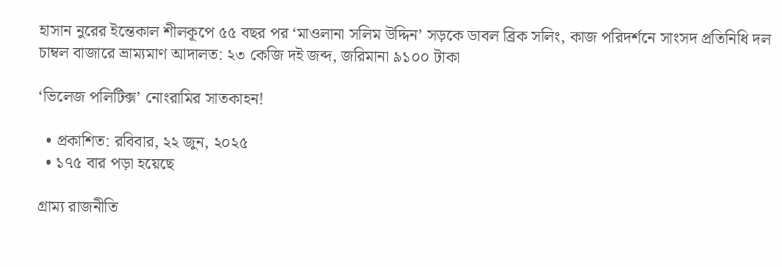হাসান নুরের ইন্তেকাল শীলকূপে ৫৫ বছর পর ‘মাওলানা সলিম উদ্দিন’ সড়কে ডাবল ব্রিক সলিং, কাজ পরিদর্শনে সাংসদ প্রতিনিধি দল চাম্বল বাজারে ভ্রাম্যমাণ আদালত: ২৩ কেজি দই জব্দ, জরিমানা ৯১০০ টাকা

‘ভিলেজ পলিটিক্স’ নোংরামির সাতকাহন!

  • প্রকাশিত: রবিবার, ২২ জুন, ২০২৫
  • ১৭৫ বার পড়া হয়েছে

গ্রাম্য রাজনীতি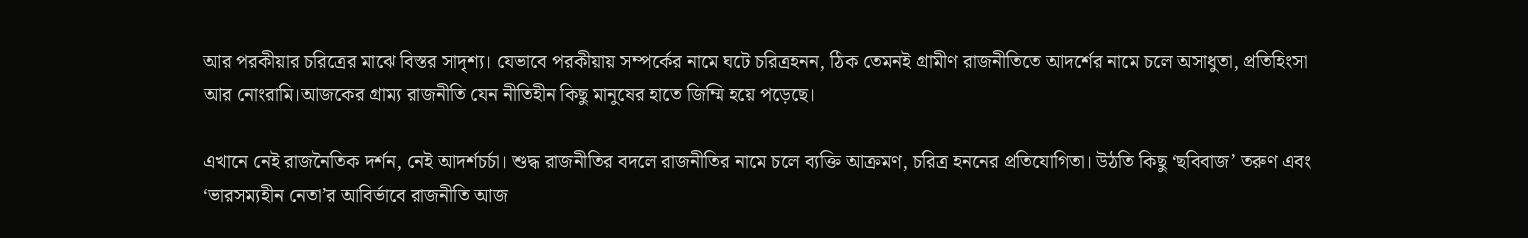আর পরকীয়ার চরিত্রের মাঝে বিস্তর সাদৃশ্য। যেভাবে পরকীয়ায় সম্পর্কের নামে ঘটে চরিত্রহনন, ঠিক তেমনই গ্রামীণ রাজনীতিতে আদর্শের নামে চলে অসাধুতা, প্রতিহিংসা আর নোংরামি।আজকের গ্রাম্য রাজনীতি যেন নীতিহীন কিছু মানুষের হাতে জিম্মি হয়ে পড়েছে।

এখানে নেই রাজনৈতিক দর্শন, নেই আদর্শচর্চা। শুদ্ধ রাজনীতির বদলে রাজনীতির নামে চলে ব্যক্তি আক্রমণ, চরিত্র হননের প্রতিযোগিতা। উঠতি কিছু ‘ছবিবাজ’ তরুণ এবং ‘ভারসম্যহীন নেতা’র আবির্ভাবে রাজনীতি আজ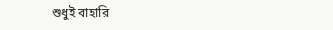শুধুই বাহারি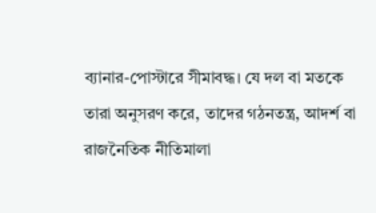ব্যানার-পোস্টারে সীমাবদ্ধ। যে দল বা মতকে তারা অনুসরণ করে, তাদের গঠনতন্ত্র, আদর্শ বা রাজনৈতিক নীতিমালা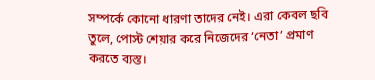সম্পর্কে কোনো ধারণা তাদের নেই। এরা কেবল ছবি তুলে, পোস্ট শেয়ার করে নিজেদের ‘নেতা’ প্রমাণ করতে ব্যস্ত।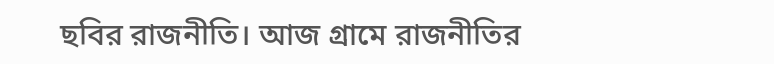ছবির রাজনীতি। আজ গ্রামে রাজনীতির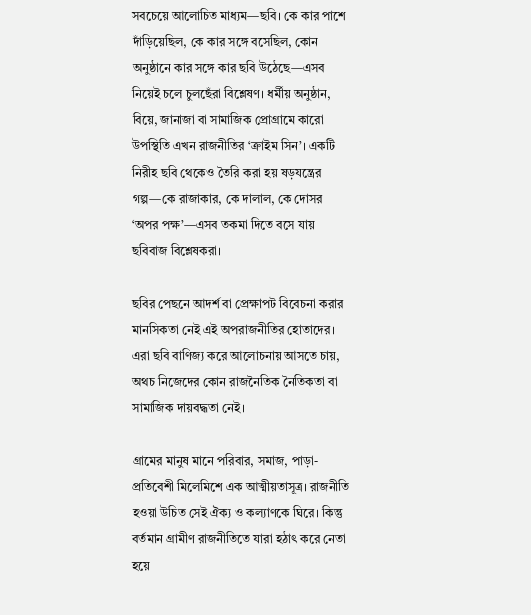সবচেয়ে আলোচিত মাধ্যম—ছবি। কে কার পাশে দাঁড়িয়েছিল, কে কার সঙ্গে বসেছিল, কোন অনুষ্ঠানে কার সঙ্গে কার ছবি উঠেছে—এসব নিয়েই চলে চুলছেঁরা বিশ্লেষণ। ধর্মীয় অনুষ্ঠান, বিয়ে, জানাজা বা সামাজিক প্রোগ্রামে কারো উপস্থিতি এখন রাজনীতির ‘ক্রাইম সিন’। একটি নিরীহ ছবি থেকেও তৈরি করা হয় ষড়যন্ত্রের গল্প—কে রাজাকার, কে দালাল, কে দোসর ‘অপর পক্ষ’—এসব তকমা দিতে বসে যায় ছবিবাজ বিশ্লেষকরা।

ছবির পেছনে আদর্শ বা প্রেক্ষাপট বিবেচনা করার মানসিকতা নেই এই অপরাজনীতির হোতাদের। এরা ছবি বাণিজ্য করে আলোচনায় আসতে চায়, অথচ নিজেদের কোন রাজনৈতিক নৈতিকতা বা সামাজিক দায়বদ্ধতা নেই।

গ্রামের মানুষ মানে পরিবার, সমাজ, পাড়া-প্রতিবেশী মিলেমিশে এক আত্মীয়তাসূত্র। রাজনীতি হওয়া উচিত সেই ঐক্য ও কল্যাণকে ঘিরে। কিন্তু বর্তমান গ্রামীণ রাজনীতিতে যারা হঠাৎ করে নেতা হয়ে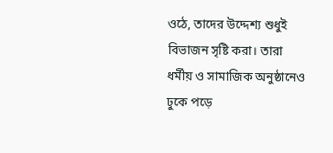ওঠে, তাদের উদ্দেশ্য শুধুই বিভাজন সৃষ্টি করা। তারা ধর্মীয় ও সামাজিক অনুষ্ঠানেও ঢুকে পড়ে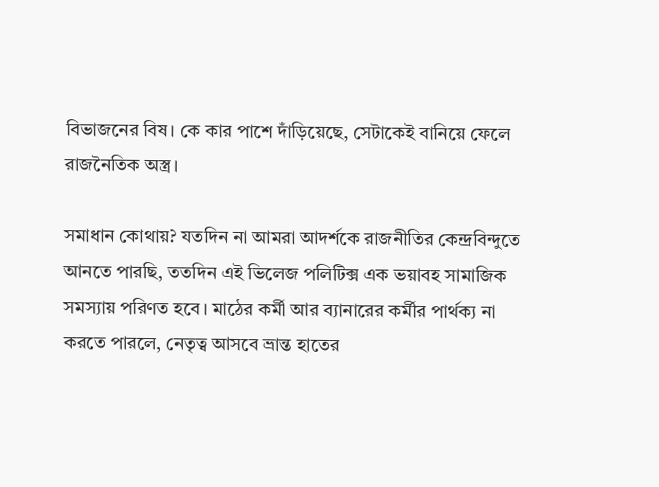বিভাজনের বিষ। কে কার পাশে দাঁড়িয়েছে, সেটাকেই বানিয়ে ফেলে রাজনৈতিক অস্ত্র।

সমাধান কোথায়? যতদিন না আমরা আদর্শকে রাজনীতির কেন্দ্রবিন্দুতে আনতে পারছি, ততদিন এই ভিলেজ পলিটিক্স এক ভয়াবহ সামাজিক সমস্যায় পরিণত হবে। মাঠের কর্মী আর ব্যানারের কর্মীর পার্থক্য না করতে পারলে, নেতৃত্ব আসবে ভ্রান্ত হাতের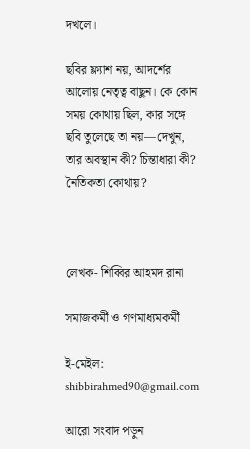দখলে।

ছবির ফ্ল্যাশ নয়, আদর্শের আলোয় নেতৃত্ব বাছুন। কে কোন সময় কোথায় ছিল, কার সঙ্গে ছবি তুলেছে তা নয়—দেখুন, তার অবস্থান কী? চিন্তাধারা কী? নৈতিকতা কোথায়?



লেখক- শিব্বির আহমদ রানা

সমাজকর্মী ও গণমাধ্যমকর্মী

ই-মেইল: shibbirahmed90@gmail.com

আরো সংবাদ পড়ুন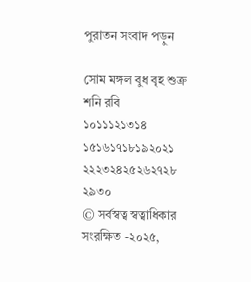পুরাতন সংবাদ পড়ুন

সোম মঙ্গল বুধ বৃহ শুক্র শনি রবি
১০১১১২১৩১৪
১৫১৬১৭১৮১৯২০২১
২২২৩২৪২৫২৬২৭২৮
২৯৩০
© সর্বস্বত্ব স্বত্বাধিকার সংরক্ষিত -২০২৫,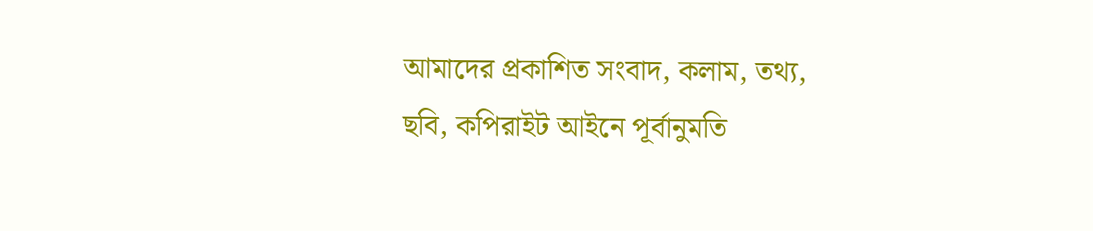আমাদের প্রকাশিত সংবাদ, কলাম, তথ্য, ছবি, কপিরাইট আইনে পূর্বানুমতি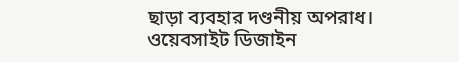ছাড়া ব্যবহার দণ্ডনীয় অপরাধ।
ওয়েবসাইট ডিজাইন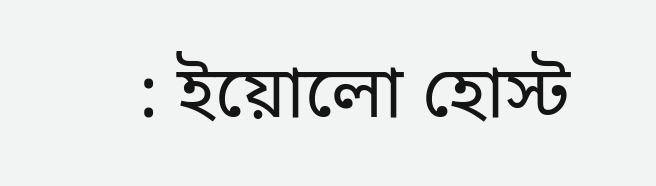: ইয়োলো হোস্ট